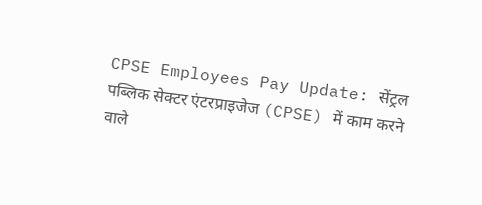CPSE Employees Pay Update: सेंट्रल पब्लिक सेक्टर एंटरप्राइजेज (CPSE) में काम करने वाले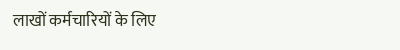लाखों कर्मचारियों के लिए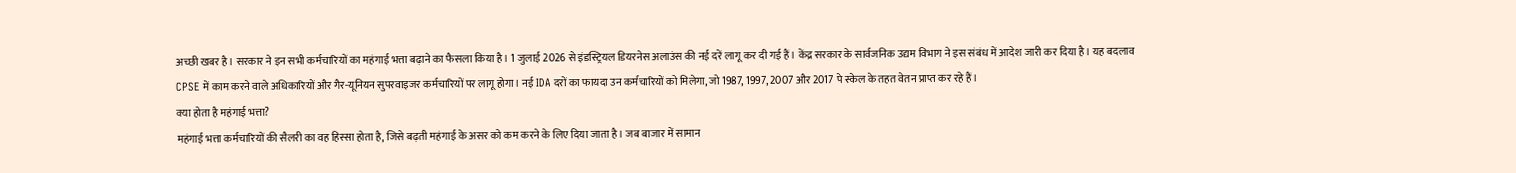अच्छी खबर है। सरकार ने इन सभी कर्मचारियों का महंगाई भत्ता बढ़ाने का फैसला किया है। 1 जुलाई 2026 से इंडस्ट्रियल डियरनेस अलाउंस की नई दरें लागू कर दी गई हैं। केंद्र सरकार के सार्वजनिक उद्यम विभाग ने इस संबंध में आदेश जारी कर दिया है। यह बदलाव CPSE में काम करने वाले अधिकारियों और गैर-यूनियन सुपरवाइजर कर्मचारियों पर लागू होगा। नई IDA दरों का फायदा उन कर्मचारियों को मिलेगा, जो 1987, 1997, 2007 और 2017 पे स्केल के तहत वेतन प्राप्त कर रहे हैं।
क्या होता है महंगाई भत्ता?
महंगाई भत्ता कर्मचारियों की सैलरी का वह हिस्सा होता है, जिसे बढ़ती महंगाई के असर को कम करने के लिए दिया जाता है। जब बाजार में सामान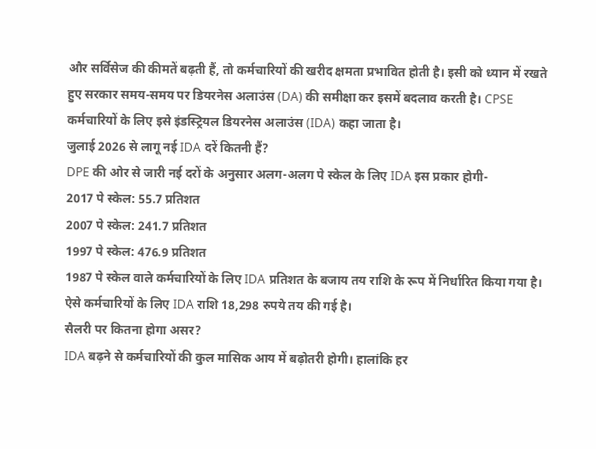और सर्विसेज की कीमतें बढ़ती हैं, तो कर्मचारियों की खरीद क्षमता प्रभावित होती है। इसी को ध्यान में रखते हुए सरकार समय-समय पर डियरनेस अलाउंस (DA) की समीक्षा कर इसमें बदलाव करती है। CPSE कर्मचारियों के लिए इसे इंडस्ट्रियल डियरनेस अलाउंस (IDA) कहा जाता है।
जुलाई 2026 से लागू नई IDA दरें कितनी हैं?
DPE की ओर से जारी नई दरों के अनुसार अलग-अलग पे स्केल के लिए IDA इस प्रकार होगी-
2017 पे स्केल: 55.7 प्रतिशत
2007 पे स्केल: 241.7 प्रतिशत
1997 पे स्केल: 476.9 प्रतिशत
1987 पे स्केल वाले कर्मचारियों के लिए IDA प्रतिशत के बजाय तय राशि के रूप में निर्धारित किया गया है। ऐसे कर्मचारियों के लिए IDA राशि 18,298 रुपये तय की गई है।
सैलरी पर कितना होगा असर?
IDA बढ़ने से कर्मचारियों की कुल मासिक आय में बढ़ोतरी होगी। हालांकि हर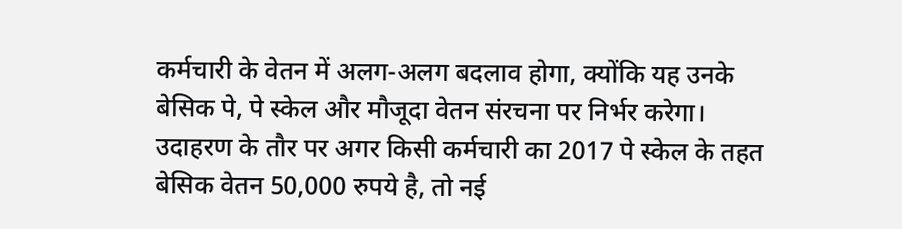कर्मचारी के वेतन में अलग-अलग बदलाव होगा, क्योंकि यह उनके बेसिक पे, पे स्केल और मौजूदा वेतन संरचना पर निर्भर करेगा। उदाहरण के तौर पर अगर किसी कर्मचारी का 2017 पे स्केल के तहत बेसिक वेतन 50,000 रुपये है, तो नई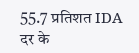55.7 प्रतिशत IDA दर के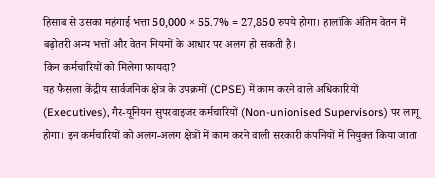हिसाब से उसका महंगाई भत्ता 50,000 × 55.7% = 27,850 रुपये होगा। हालांकि अंतिम वेतन में बढ़ोतरी अन्य भत्तों और वेतन नियमों के आधार पर अलग हो सकती है।
किन कर्मचारियों को मिलेगा फायदा?
यह फैसला केंद्रीय सार्वजनिक क्षेत्र के उपक्रमों (CPSE) में काम करने वाले अधिकारियों (Executives), गैर-यूनियन सुपरवाइजर कर्मचारियों (Non-unionised Supervisors) पर लागू होगा। इन कर्मचारियों को अलग-अलग क्षेत्रों में काम करने वाली सरकारी कंपनियों में नियुक्त किया जाता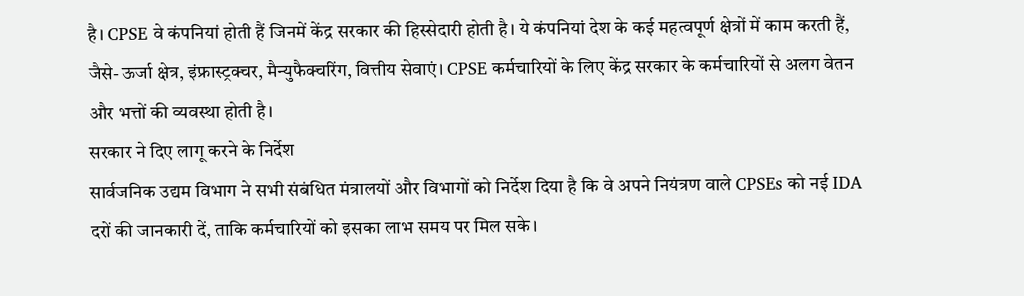है। CPSE वे कंपनियां होती हैं जिनमें केंद्र सरकार की हिस्सेदारी होती है। ये कंपनियां देश के कई महत्वपूर्ण क्षेत्रों में काम करती हैं, जैसे- ऊर्जा क्षेत्र, इंफ्रास्ट्रक्चर, मैन्युफैक्चरिंग, वित्तीय सेवाएं। CPSE कर्मचारियों के लिए केंद्र सरकार के कर्मचारियों से अलग वेतन और भत्तों की व्यवस्था होती है।
सरकार ने दिए लागू करने के निर्देश
सार्वजनिक उद्यम विभाग ने सभी संबंधित मंत्रालयों और विभागों को निर्देश दिया है कि वे अपने नियंत्रण वाले CPSEs को नई IDA दरों की जानकारी दें, ताकि कर्मचारियों को इसका लाभ समय पर मिल सके।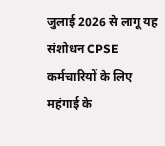जुलाई 2026 से लागू यह संशोधन CPSE कर्मचारियों के लिए महंगाई के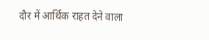दौर में आर्थिक राहत देने वाला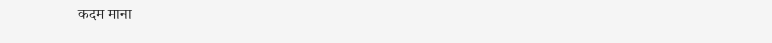कदम माना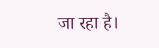जा रहा है।